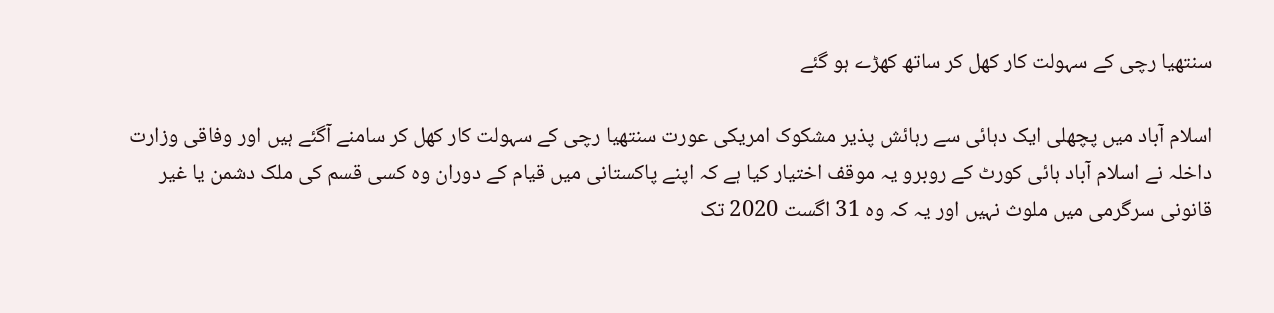سنتھیا رچی کے سہولت کار کھل کر ساتھ کھڑے ہو گئے

اسلام آباد میں پچھلی ایک دہائی سے رہائش پذیر مشکوک امریکی عورت سنتھیا رچی کے سہولت کار کھل کر سامنے آگئے ہیں اور وفاقی وزارت داخلہ نے اسلام آباد ہائی کورٹ کے روبرو یہ موقف اختیار کیا ہے کہ اپنے پاکستانی میں قیام کے دوران وہ کسی قسم کی ملک دشمن یا غیر قانونی سرگرمی میں ملوث نہیں اور یہ کہ وہ 31 اگست 2020 تک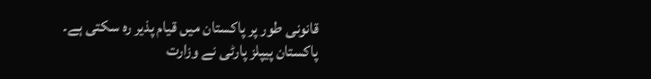قانونی طور پر پاکستان میں قیام پذیر رہ سکتی ہے۔
پاکستان پیپلز پارٹی نے وزارت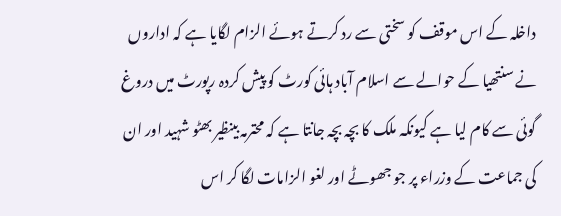داخلہ کے اس موقف کو سختی سے رد کرتے ہوئے الزام لگایا ہے کہ اداروں نے سنتھیا کے حوالے سے اسلام آباد ہائی کورٹ کو پیش کردہ رپورٹ میں دروغ گوئی سے کام لیا ہے کیونکہ ملک کا بچہ بچہ جانتا ہے کہ محترمہ بینظیر بھٹو شہید اور ان کی جماعت کے وزراء پر جو جھوٹے اور لغو الزامات لگا کر اس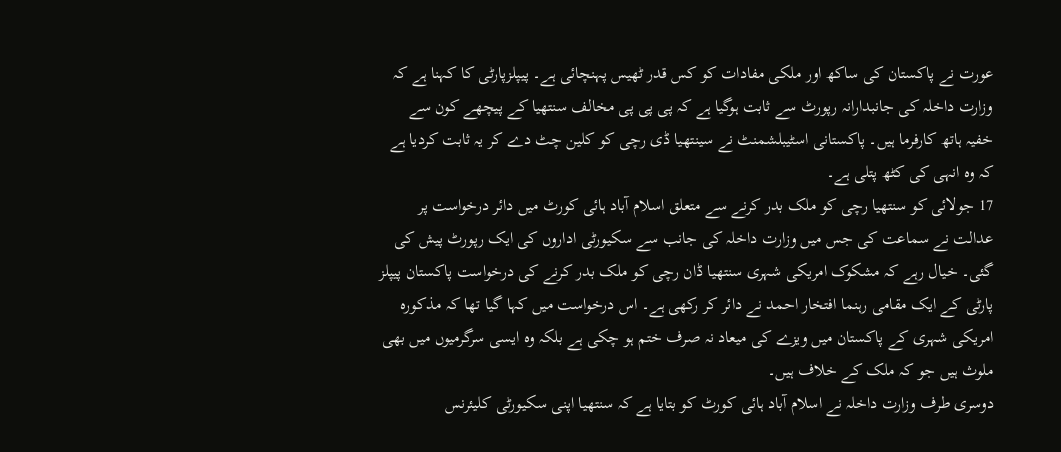عورت نے پاکستان کی ساکھ اور ملکی مفادات کو کس قدر ٹھیس پہنچائی ہے۔ پیپلزپارٹی کا کہنا ہے کہ وزارت داخلہ کی جانبدارانہ رپورٹ سے ثابت ہوگیا ہے کہ پی پی پی مخالف سنتھیا کے پیچھے کون سے خفیہ ہاتھ کارفرما ہیں۔ پاکستانی اسٹیبلشمنٹ نے سینتھیا ڈی رچی کو کلین چٹ دے کر یہ ثابت کردیا ہے کہ وہ انہی کی کٹھ پتلی ہے۔
17 جولائی کو سنتھیا رچی کو ملک بدر کرنے سے متعلق اسلام آباد ہائی کورٹ میں دائر درخواست پر عدالت نے سماعت کی جس میں وزارت داخلہ کی جانب سے سکیورٹی اداروں کی ایک رپورٹ پیش کی گئی۔ خیال رہے کہ مشکوک امریکی شہری سنتھیا ڈان رچی کو ملک بدر کرنے کی درخواست پاکستان پیپلز پارٹی کے ایک مقامی رہنما افتخار احمد نے دائر کر رکھی ہے۔ اس درخواست میں کہا گیا تھا کہ مذکورہ امریکی شہری کے پاکستان میں ویزے کی میعاد نہ صرف ختم ہو چکی ہے بلکہ وہ ایسی سرگرمیوں میں بھی ملوث ہیں جو کہ ملک کے خلاف ہیں۔
دوسری طرف وزارت داخلہ نے اسلام آباد ہائی کورٹ کو بتایا ہے کہ سنتھیا اپنی سکیورٹی کلیئرنس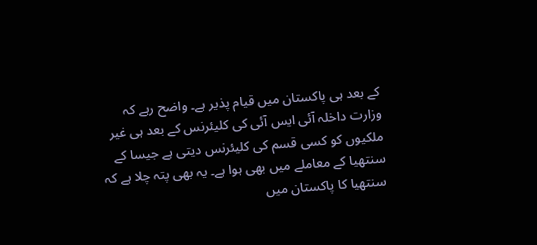کے بعد ہی پاکستان میں قیام پذیر ہے۔ واضح رہے کہ وزارت داخلہ آئی ایس آئی کی کلیئرنس کے بعد ہی غیر ملکیوں کو کسی قسم کی کلیئرنس دیتی ہے جیسا کے سنتھیا کے معاملے میں بھی ہوا ہے۔ یہ بھی پتہ چلا ہے کہ سنتھیا کا پاکستان میں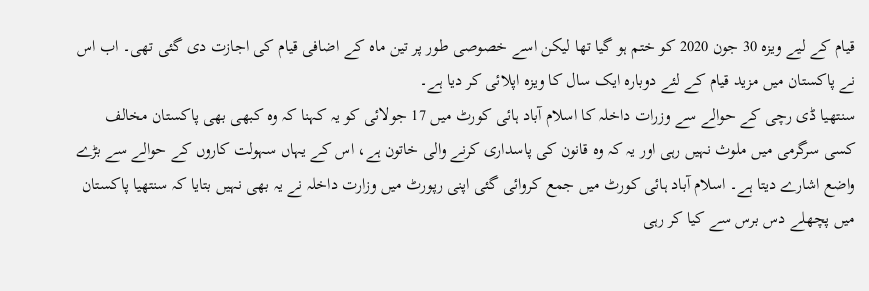قیام کے لیے ویزہ 30 جون 2020 کو ختم ہو گیا تھا لیکن اسے خصوصی طور پر تین ماہ کے اضافی قیام کی اجازت دی گئی تھی۔ اب اس نے پاکستان میں مزید قیام کے لئے دوبارہ ایک سال کا ویزہ اپلائی کر دیا ہے۔
سنتھیا ڈی رچی کے حوالے سے وزرات داخلہ کا اسلام آباد ہائی کورٹ میں 17 جولائی کو یہ کہنا کہ وہ کبھی بھی پاکستان مخالف کسی سرگرمی میں ملوث نہیں رہی اور یہ کہ وہ قانون کی پاسداری کرنے والی خاتون ہے، اس کے یہاں سہولت کاروں کے حوالے سے بڑے واضع اشارے دیتا ہے۔ اسلام آباد ہائی کورٹ میں جمع کروائی گئی اپنی رپورٹ میں وزارت داخلہ نے یہ بھی نہیں بتایا کہ سنتھیا پاکستان میں پچھلے دس برس سے کیا کر رہی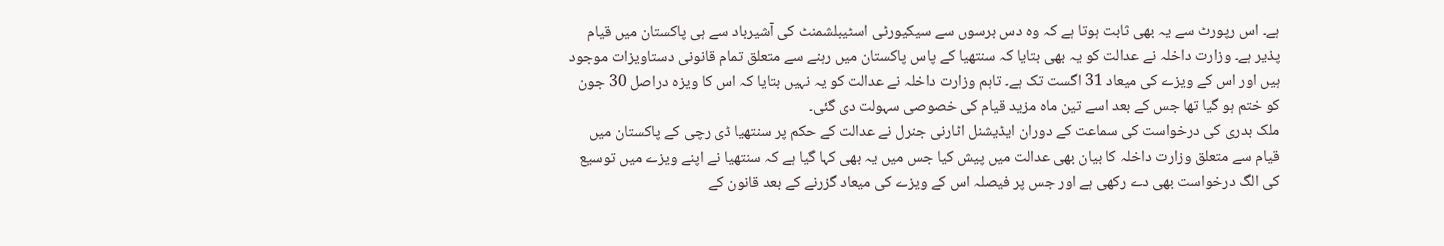ہے۔ اس رپورٹ سے یہ بھی ثابت ہوتا ہے کہ وہ دس برسوں سے سیکیورٹی اسٹیبلشمنٹ کی آشیرباد سے ہی پاکستان میں قیام پذیر ہے۔ وزارت داخلہ نے عدالت کو یہ بھی بتایا کہ سنتھیا کے پاس پاکستان میں رہنے سے متعلق تمام قانونی دستاویزات موجود ہیں اور اس کے ویزے کی میعاد 31 اگست تک ہے۔ تاہم وزارت داخلہ نے عدالت کو یہ نہیں بتایا کہ اس کا ویزہ دراصل 30 جون کو ختم ہو گیا تھا جس کے بعد اسے تین ماہ مزید قیام کی خصوصی سہولت دی گئی۔
ملک بدری کی درخواست کی سماعت کے دوران ایڈیشنل اٹارنی جنرل نے عدالت کے حکم پر سنتھیا ڈی رچی کے پاکستان میں قیام سے متعلق وزارت داخلہ کا بیان بھی عدالت میں پیش کیا جس میں یہ بھی کہا گیا ہے کہ سنتھیا نے اپنے ویزے میں توسیع کی الگ درخواست بھی دے رکھی ہے اور جس پر فیصلہ اس کے ویزے کی میعاد گزرنے کے بعد قانون کے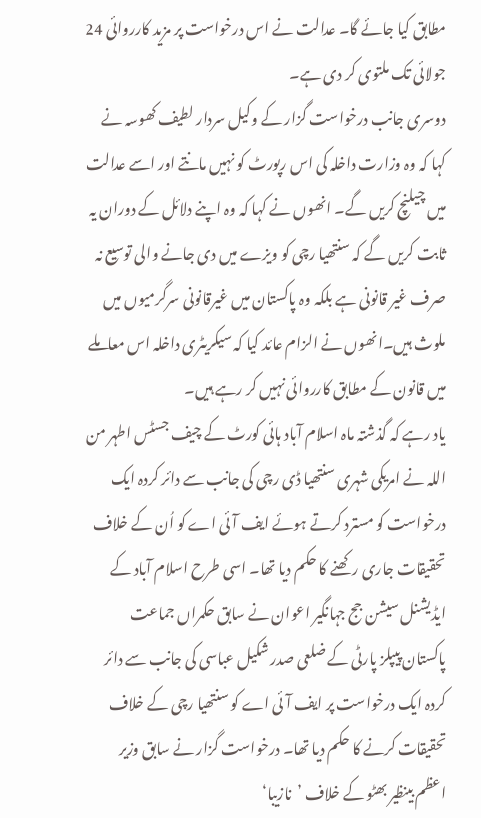مطابق کیا جائے گا۔ عدالت نے اس درخواست پر مزید کارروائی 24 جولائی تک ملتوی کر دی ہے۔
دوسری جانب درخواست گزار کے وکیل سردار لطیف کھوسہ نے کہا کہ وہ وزارت داخلہ کی اس رپورٹ کو نہیں مانتے اور اسے عدالت میں چیلنچ کریں گے۔ انھوں نے کہا کہ وہ اپنے دلائل کے دوران یہ ثابت کریں گے کہ سنتھیا رچی کو ویزے میں دی جانے والی توسیع نہ صرف غیر قانونی ہے بلکہ وہ پاکستان میں غیرقانونی سرگرمیوں میں ملوث ہیں۔انھوں نے الزام عائد کیا کہ سیکریٹری داخلہ اس معاملے میں قانون کے مطابق کارروائی نہیں کر رہے ہیں۔
یاد رہے کہ گذشتہ ماہ اسلام آباد ہائی کورٹ کے چیف جسٹس اطہر من اللہ نے امریکی شہری سنتھیا ڈی رچی کی جانب سے دائر کردہ ایک درخواست کو مسترد کرتے ہوئے ایف آئی اے کو اُن کے خلاف تحقیقات جاری رکھنے کا حکم دیا تھا۔ اسی طرح اسلام آباد کے ایڈیشنل سیشن جج جہانگیر اعوان نے سابق حکمراں جماعت پاکستان پیپلز پارٹی کے ضلعی صدر شکیل عباسی کی جانب سے دائر کردہ ایک درخواست پر ایف آئی اے کو سنتھیا رچی کے خلاف تحقیقات کرنے کا حکم دیا تھا۔ درخواست گزار نے سابق وزیر اعظم بینظیر بھٹو کے خلاف ’نازیبا‘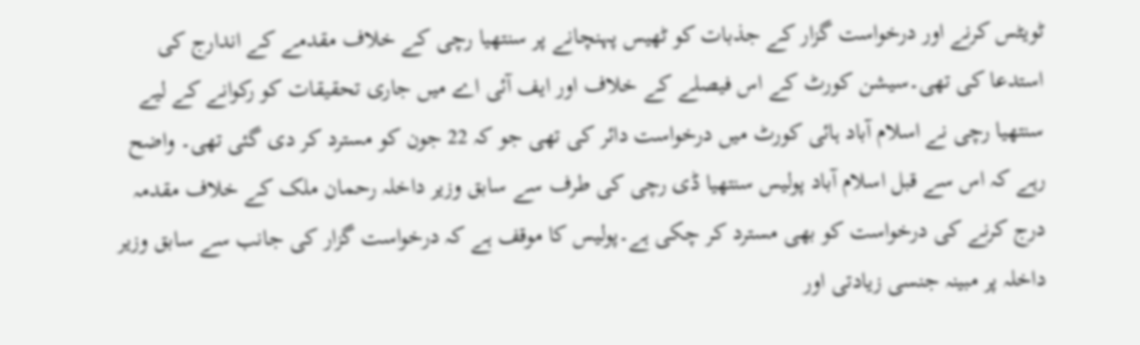ٹویٹس کرنے اور درخواست گزار کے جذبات کو ٹھیس پہنچانے پر سنتھیا رچی کے خلاف مقدمے کے اندارج کی استدعا کی تھی۔سیشن کورٹ کے اس فیصلے کے خلاف اور ایف آئی اے میں جاری تحقیقات کو رکوانے کے لیے سنتھیا رچی نے اسلام آباد ہائی کورٹ میں درخواست دائر کی تھی جو کہ 22 جون کو مسترد کر دی گئی تھی۔ واضح رہے کہ اس سے قبل اسلام آباد پولیس سنتھیا ڈی رچی کی طرف سے سابق وزیر داخلہ رحمان ملک کے خلاف مقدمہ درج کرنے کی درخواست کو بھی مسترد کر چکی ہے۔پولیس کا موقف ہے کہ درخواست گزار کی جانب سے سابق وزیر داخلہ پر مبینہ جنسی زیادتی اور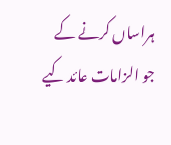ہراساں کرنے کے جو الزامات عائد کیے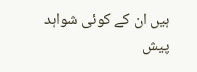ہیں ان کے کوئی شواہد پیش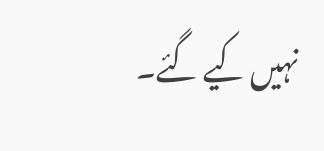نہیں کیے گئے۔